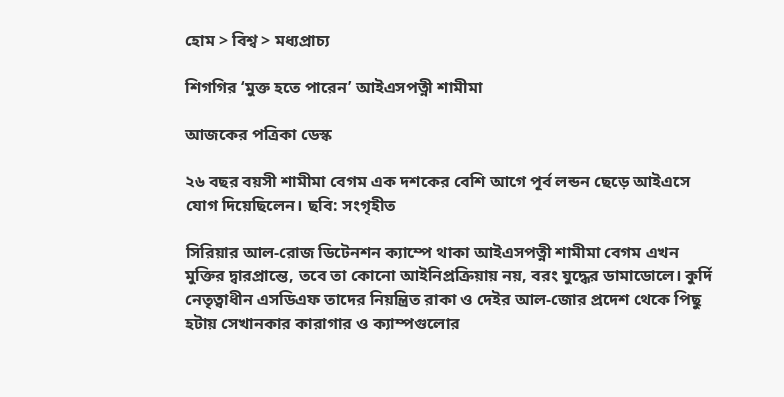হোম > বিশ্ব > মধ্যপ্রাচ্য

শিগগির ‘মুক্ত হতে পারেন’ আইএসপত্নী শামীমা

আজকের পত্রিকা ডেস্ক

২৬ বছর বয়সী শামীমা বেগম এক দশকের বেশি আগে পূর্ব লন্ডন ছেড়ে আইএসে যোগ দিয়েছিলেন। ছবি: সংগৃহীত

সিরিয়ার আল-রোজ ডিটেনশন ক্যাম্পে থাকা আইএসপত্নী শামীমা বেগম এখন মুক্তির দ্বারপ্রান্তে, তবে তা কোনো আইনিপ্রক্রিয়ায় নয়, বরং যুদ্ধের ডামাডোলে। কুর্দি নেতৃত্বাধীন এসডিএফ তাদের নিয়ন্ত্রিত রাকা ও দেইর আল-জোর প্রদেশ থেকে পিছু হটায় সেখানকার কারাগার ও ক্যাম্পগুলোর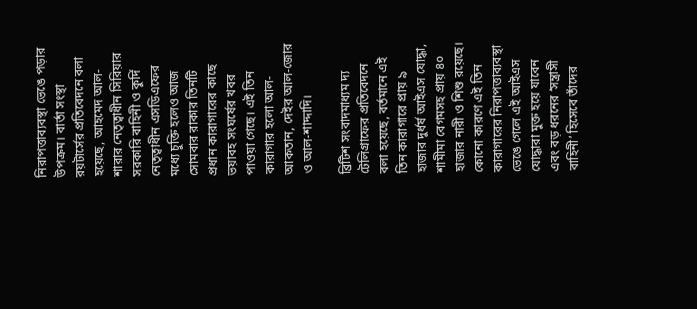নিরাপত্তাব্যবস্থা ভেঙে পড়ার উপক্রম। বার্তা সংস্থা রয়টার্সের প্রতিবেদনে বলা হয়েছে, আহমেদ আল-শারার নেতৃত্বাধীন সিরিয়ার সরকারি বাহিনী ও কুর্দি নেতৃত্বাধীন এসডিএফের মধ্যে চুক্তি হলেও আজ সোমবার রাকার তিনটি প্রধান কারাগারের কাছে ভয়াবহ সংঘর্ষের খবর পাওয়া গেছে। এই তিন কারাগার হলো আল-আকতান, দেইর আল-জোর ও আল-শাদ্দাদি।

ব্রিটিশ সংবাদমাধ্যম দ্য টেলিগ্রাফের প্রতিবেদনে বলা হয়েছে, বর্তমানে এই তিন কারাগারে প্রায় ৯ হাজার দুর্ধর্ষ আইএস যোদ্ধা, শামীমা বেগমসহ প্রায় ৪০ হাজার নারী ও শিশু রয়েছে। কোনো কারণে এই তিন কারাগারের নিরাপত্তাব্যবস্থা ভেঙে গেলে এই আইএস যোদ্ধারা মুক্ত হয়ে যাবেন এবং বড় ধরনের ‘সন্ত্রাসী বাহিনী’ হিসেবে তাঁদের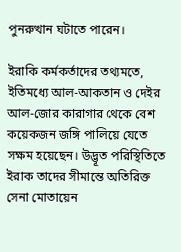পুনরুত্থান ঘটাতে পারেন।

ইরাকি কর্মকর্তাদের তথ্যমতে, ইতিমধ্যে আল-আকতান ও দেইর আল-জোর কারাগার থেকে বেশ কয়েকজন জঙ্গি পালিয়ে যেতে সক্ষম হয়েছেন। উদ্ভূত পরিস্থিতিতে ইরাক তাদের সীমান্তে অতিরিক্ত সেনা মোতায়েন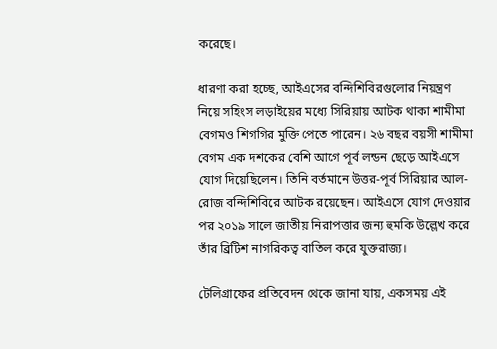করেছে।

ধারণা করা হচ্ছে, আইএসের বন্দিশিবিরগুলোর নিয়ন্ত্রণ নিয়ে সহিংস লড়াইয়ের মধ্যে সিরিয়ায় আটক থাকা শামীমা বেগমও শিগগির মুক্তি পেতে পারেন। ২৬ বছর বয়সী শামীমা বেগম এক দশকের বেশি আগে পূর্ব লন্ডন ছেড়ে আইএসে যোগ দিয়েছিলেন। তিনি বর্তমানে উত্তর-পূর্ব সিরিয়ার আল-রোজ বন্দিশিবিরে আটক রয়েছেন। আইএসে যোগ দেওয়ার পর ২০১৯ সালে জাতীয় নিরাপত্তার জন্য হুমকি উল্লেখ করে তাঁর ব্রিটিশ নাগরিকত্ব বাতিল করে যুক্তরাজ্য।

টেলিগ্রাফের প্রতিবেদন থেকে জানা যায়, একসময় এই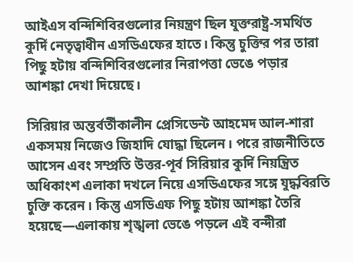আইএস বন্দিশিবিরগুলোর নিয়ন্ত্রণ ছিল যুক্তরাষ্ট্র-সমর্থিত কুর্দি নেতৃত্বাধীন এসডিএফের হাতে। কিন্তু চুক্তির পর তারা পিছু হটায় বন্দিশিবিরগুলোর নিরাপত্তা ভেঙে পড়ার আশঙ্কা দেখা দিয়েছে।

সিরিয়ার অন্তর্বর্তীকালীন প্রেসিডেন্ট আহমেদ আল-শারা একসময় নিজেও জিহাদি যোদ্ধা ছিলেন। পরে রাজনীতিতে আসেন এবং সম্প্রতি উত্তর-পূর্ব সিরিয়ার কুর্দি নিয়ন্ত্রিত অধিকাংশ এলাকা দখলে নিয়ে এসডিএফের সঙ্গে যুদ্ধবিরতি চুক্তি করেন। কিন্তু এসডিএফ পিছু হটায় আশঙ্কা তৈরি হয়েছে—এলাকায় শৃঙ্খলা ভেঙে পড়লে এই বন্দীরা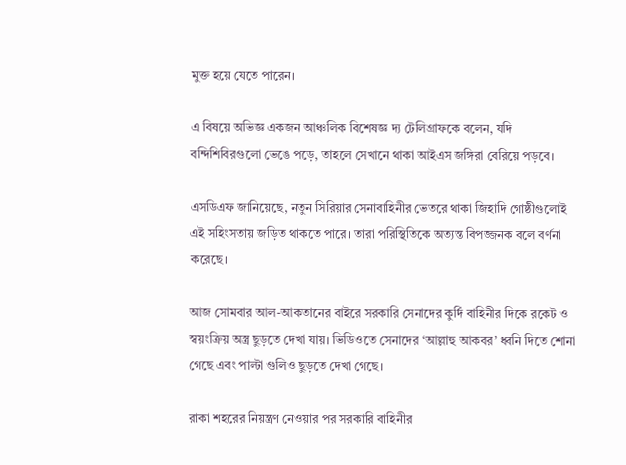মুক্ত হয়ে যেতে পারেন।

এ বিষয়ে অভিজ্ঞ একজন আঞ্চলিক বিশেষজ্ঞ দ্য টেলিগ্রাফকে বলেন, যদি বন্দিশিবিরগুলো ভেঙে পড়ে, তাহলে সেখানে থাকা আইএস জঙ্গিরা বেরিয়ে পড়বে।

এসডিএফ জানিয়েছে, নতুন সিরিয়ার সেনাবাহিনীর ভেতরে থাকা জিহাদি গোষ্ঠীগুলোই এই সহিংসতায় জড়িত থাকতে পারে। তারা পরিস্থিতিকে অত্যন্ত বিপজ্জনক বলে বর্ণনা করেছে।

আজ সোমবার আল-আকতানের বাইরে সরকারি সেনাদের কুর্দি বাহিনীর দিকে রকেট ও স্বয়ংক্রিয় অস্ত্র ছুড়তে দেখা যায়। ভিডিওতে সেনাদের ‘আল্লাহু আকবর’ ধ্বনি দিতে শোনা গেছে এবং পাল্টা গুলিও ছুড়তে দেখা গেছে।

রাকা শহরের নিয়ন্ত্রণ নেওয়ার পর সরকারি বাহিনীর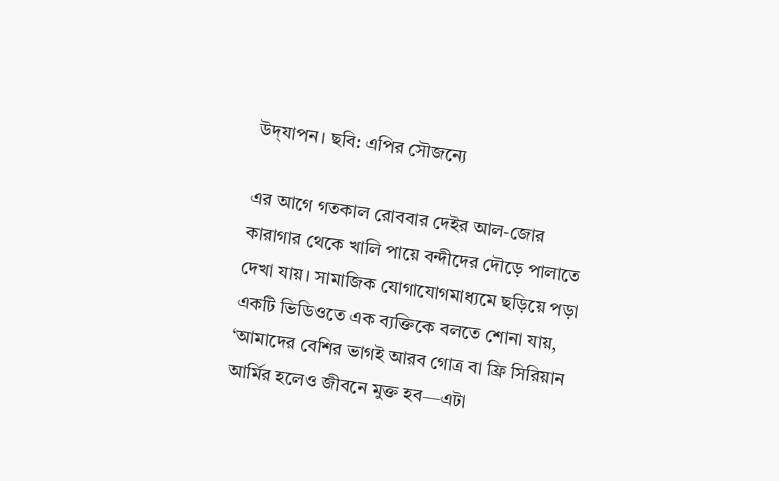উদ্‌যাপন। ছবি: এপির সৌজন্যে

এর আগে গতকাল রোববার দেইর আল-জোর কারাগার থেকে খালি পায়ে বন্দীদের দৌড়ে পালাতে দেখা যায়। সামাজিক যোগাযোগমাধ্যমে ছড়িয়ে পড়া একটি ভিডিওতে এক ব্যক্তিকে বলতে শোনা যায়, ‘আমাদের বেশির ভাগই আরব গোত্র বা ফ্রি সিরিয়ান আর্মির হলেও জীবনে মুক্ত হব—এটা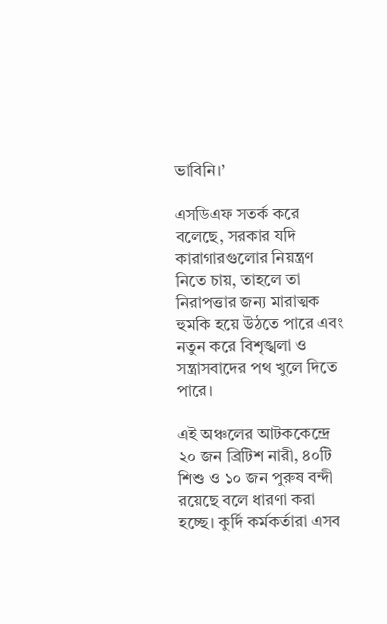ভাবিনি।’

এসডিএফ সতর্ক করে বলেছে, সরকার যদি কারাগারগুলোর নিয়ন্ত্রণ নিতে চায়, তাহলে তা নিরাপত্তার জন্য মারাত্মক হুমকি হয়ে উঠতে পারে এবং নতুন করে বিশৃঙ্খলা ও সন্ত্রাসবাদের পথ খুলে দিতে পারে।

এই অঞ্চলের আটককেন্দ্রে ২০ জন ব্রিটিশ নারী, ৪০টি শিশু ও ১০ জন পুরুষ বন্দী রয়েছে বলে ধারণা করা হচ্ছে। কুর্দি কর্মকর্তারা এসব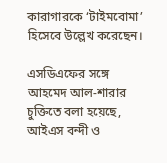কারাগারকে ‘টাইমবোমা’ হিসেবে উল্লেখ করেছেন।

এসডিএফের সঙ্গে আহমেদ আল-শারার চুক্তিতে বলা হয়েছে, আইএস বন্দী ও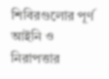শিবিরগুলোর পূর্ণ আইনি ও নিরাপত্তার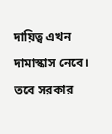দায়িত্ব এখন দামাস্কাস নেবে। তবে সরকার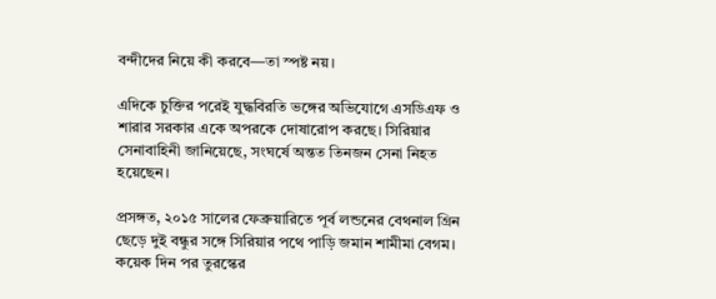বন্দীদের নিয়ে কী করবে—তা স্পষ্ট নয়।

এদিকে চুক্তির পরেই যুদ্ধবিরতি ভঙ্গের অভিযোগে এসডিএফ ও শারার সরকার একে অপরকে দোষারোপ করছে। সিরিয়ার সেনাবাহিনী জানিয়েছে, সংঘর্ষে অন্তত তিনজন সেনা নিহত হয়েছেন।

প্রসঙ্গত, ২০১৫ সালের ফেব্রুয়ারিতে পূর্ব লন্ডনের বেথনাল গ্রিন ছেড়ে দুই বন্ধুর সঙ্গে সিরিয়ার পথে পাড়ি জমান শামীমা বেগম। কয়েক দিন পর তুরস্কের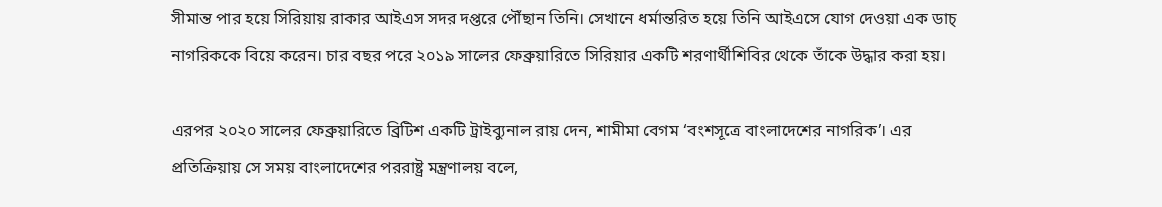সীমান্ত পার হয়ে সিরিয়ায় রাকার আইএস সদর দপ্তরে পৌঁছান তিনি। সেখানে ধর্মান্তরিত হয়ে তিনি আইএসে যোগ দেওয়া এক ডাচ্‌ নাগরিককে বিয়ে করেন। চার বছর পরে ২০১৯ সালের ফেব্রুয়ারিতে সিরিয়ার একটি শরণার্থীশিবির থেকে তাঁকে উদ্ধার করা হয়।

এরপর ২০২০ সালের ফেব্রুয়ারিতে ব্রিটিশ একটি ট্রাইব্যুনাল রায় দেন, শামীমা বেগম ‘বংশসূত্রে বাংলাদেশের নাগরিক’। এর প্রতিক্রিয়ায় সে সময় বাংলাদেশের পররাষ্ট্র মন্ত্রণালয় বলে,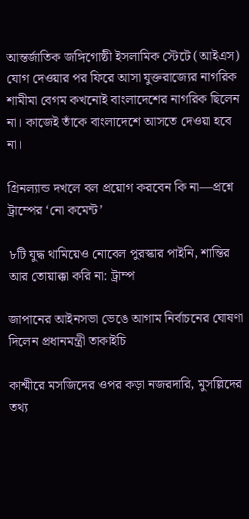আন্তর্জাতিক জঙ্গিগোষ্ঠী ইসলামিক স্টেটে (আইএস) যোগ দেওয়ার পর ফিরে আসা যুক্তরাজ্যের নাগরিক শামীমা বেগম কখনোই বাংলাদেশের নাগরিক ছিলেন না। কাজেই তাঁকে বাংলাদেশে আসতে দেওয়া হবে না।

গ্রিনল্যান্ড দখলে বল প্রয়োগ করবেন কি না—প্রশ্নে ট্রাম্পের ‘নো কমেন্ট’

৮টি যুদ্ধ থামিয়েও নোবেল পুরস্কার পাইনি, শান্তির আর তোয়াক্কা করি না: ট্রাম্প

জাপানের আইনসভা ভেঙে আগাম নির্বাচনের ঘোষণা দিলেন প্রধানমন্ত্রী তাকাইচি

কাশ্মীরে মসজিদের ওপর কড়া নজরদারি, মুসল্লিদের তথ্য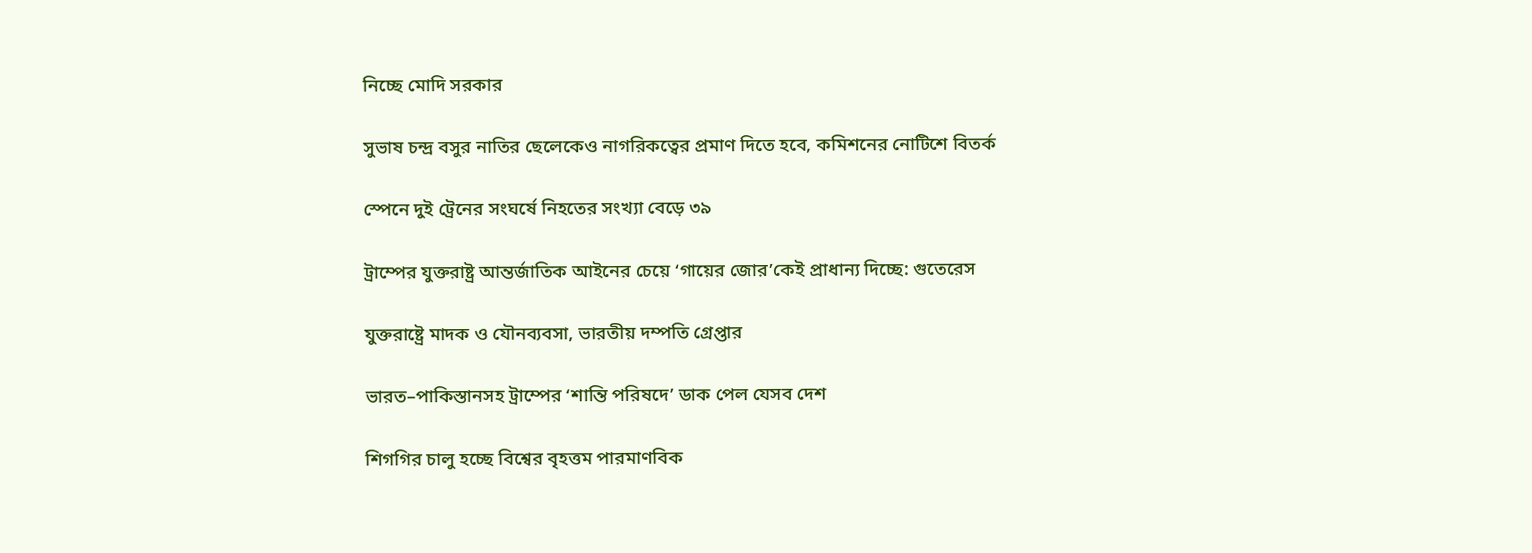নিচ্ছে মোদি সরকার

সুভাষ চন্দ্র বসুর নাতির ছেলেকেও নাগরিকত্বের প্রমাণ দিতে হবে, কমিশনের নোটিশে বিতর্ক

স্পেনে দুই ট্রেনের সংঘর্ষে নিহতের সংখ্যা বেড়ে ৩৯

ট্রাম্পের যুক্তরাষ্ট্র আন্তর্জাতিক আইনের চেয়ে ‘গায়ের জোর’কেই প্রাধান্য দিচ্ছে: গুতেরেস

যুক্তরাষ্ট্রে মাদক ও যৌনব্যবসা, ভারতীয় দম্পতি গ্রেপ্তার

ভারত–পাকিস্তানসহ ট্রাম্পের ‘শান্তি পরিষদে’ ডাক পেল যেসব দেশ

শিগগির চালু হচ্ছে বিশ্বের বৃহত্তম পারমাণবিক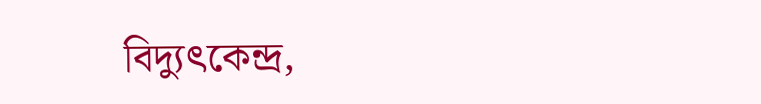বিদ্যুৎকেন্দ্র,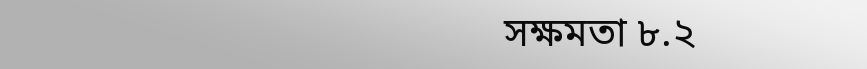সক্ষমতা ৮.২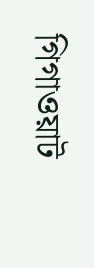গিগাওয়াট